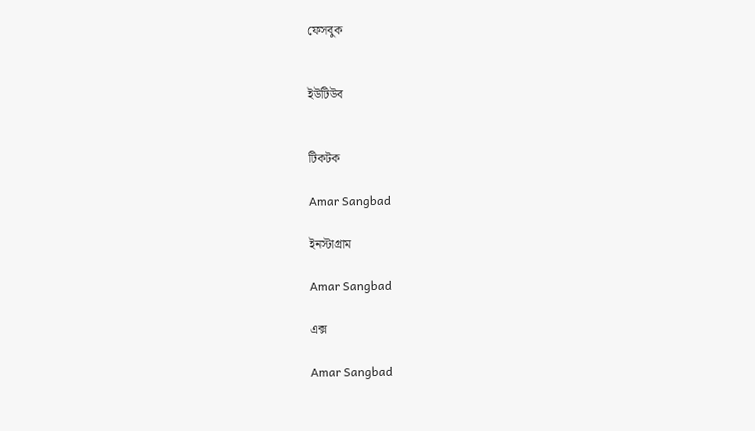ফেসবুক


ইউটিউব


টিকটক

Amar Sangbad

ইনস্টাগ্রাম

Amar Sangbad

এক্স

Amar Sangbad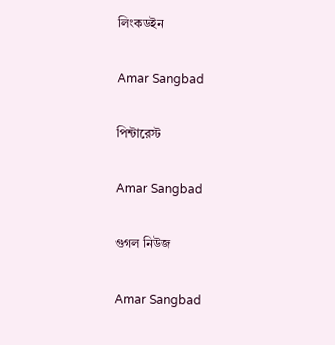লিংকডইন

Amar Sangbad

পিন্টারেস্ট

Amar Sangbad

গুগল নিউজ

Amar Sangbad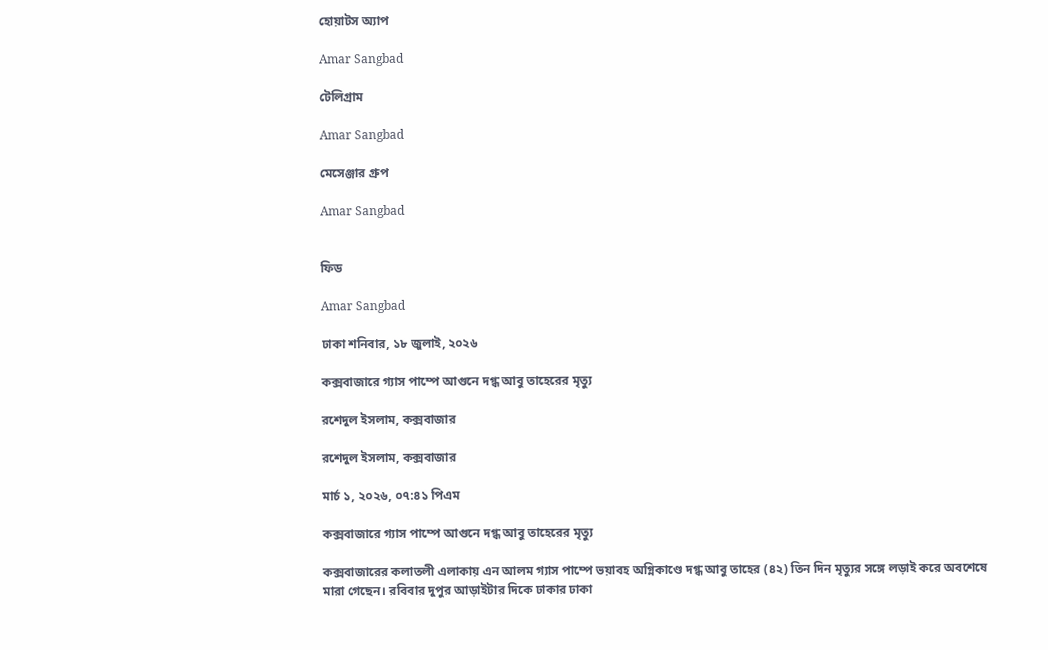হোয়াটস অ্যাপ

Amar Sangbad

টেলিগ্রাম

Amar Sangbad

মেসেঞ্জার গ্রুপ

Amar Sangbad


ফিড

Amar Sangbad

ঢাকা শনিবার, ১৮ জুলাই, ২০২৬

কক্সবাজারে গ্যাস পাম্পে আগুনে দগ্ধ আবু তাহেরের মৃত্যু

রশেদুল ইসলাম, কক্সবাজার

রশেদুল ইসলাম, কক্সবাজার

মার্চ ১, ২০২৬, ০৭:৪১ পিএম

কক্সবাজারে গ্যাস পাম্পে আগুনে দগ্ধ আবু তাহেরের মৃত্যু

কক্সবাজারের কলাতলী এলাকায় এন আলম গ্যাস পাম্পে ভয়াবহ অগ্নিকাণ্ডে দগ্ধ আবু তাহের (৪২) তিন দিন মৃত্যুর সঙ্গে লড়াই করে অবশেষে মারা গেছেন। রবিবার দুপুর আড়াইটার দিকে ঢাকার ঢাকা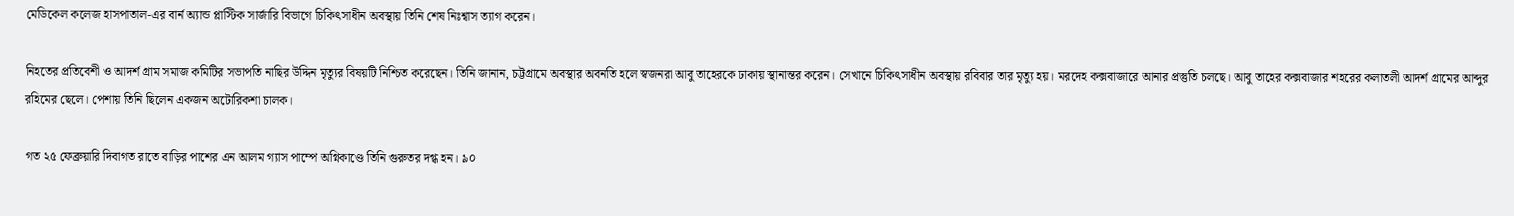মেডিকেল কলেজ হাসপাতাল-এর বার্ন অ্যান্ড প্লাস্টিক সার্জারি বিভাগে চিকিৎসাধীন অবস্থায় তিনি শেষ নিঃশ্বাস ত্যাগ করেন।

নিহতের প্রতিবেশী ও আদর্শ গ্রাম সমাজ কমিটির সভাপতি নাছির উদ্দিন মৃত্যুর বিষয়টি নিশ্চিত করেছেন। তিনি জানান, চট্টগ্রামে অবস্থার অবনতি হলে স্বজনরা আবু তাহেরকে ঢাকায় স্থানান্তর করেন। সেখানে চিকিৎসাধীন অবস্থায় রবিবার তার মৃত্যু হয়। মরদেহ কক্সবাজারে আনার প্রস্তুতি চলছে। আবু তাহের কক্সবাজার শহরের কলাতলী আদর্শ গ্রামের আব্দুর রহিমের ছেলে। পেশায় তিনি ছিলেন একজন অটোরিকশা চালক।

গত ২৫ ফেব্রুয়ারি দিবাগত রাতে বাড়ির পাশের এন আলম গ্যাস পাম্পে অগ্নিকাণ্ডে তিনি গুরুতর দগ্ধ হন। ৯০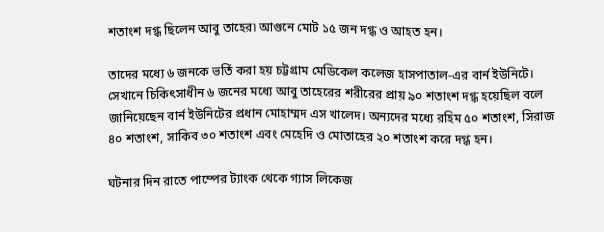শতাংশ দগ্ধ ছিলেন আবু তাহের৷ আগুনে মোট ১৫ জন দগ্ধ ও আহত হন।

তাদের মধ্যে ৬ জনকে ভর্তি করা হয় চট্টগ্রাম মেডিকেল কলেজ হাসপাতাল-এর বার্ন ইউনিটে। সেখানে চিকিৎসাধীন ৬ জনের মধ্যে আবু তাহেরের শরীরের প্রায় ৯০ শতাংশ দগ্ধ হয়েছিল বলে জানিয়েছেন বার্ন ইউনিটের প্রধান মোহাম্মদ এস খালেদ। অন্যদের মধ্যে রহিম ৫০ শতাংশ, সিরাজ ৪০ শতাংশ, সাকিব ৩০ শতাংশ এবং মেহেদি ও মোতাহের ২০ শতাংশ করে দগ্ধ হন।

ঘটনার দিন রাতে পাম্পের ট্যাংক থেকে গ্যাস লিকেজ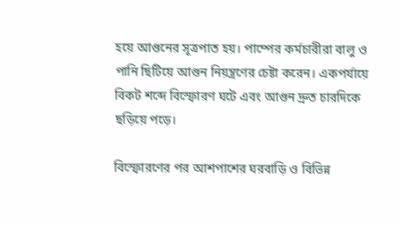হয়ে আগুনের সূত্রপাত হয়। পাম্পের কর্মচারীরা বালু ও পানি ছিটিয়ে আগুন নিয়ন্ত্রণের চেষ্টা করেন। একপর্যায়ে বিকট শব্দে বিস্ফোরণ ঘটে এবং আগুন দ্রুত চারদিকে ছড়িয়ে পড়ে।

বিস্ফোরণের পর আশপাশের ঘরবাড়ি ও বিভিন্ন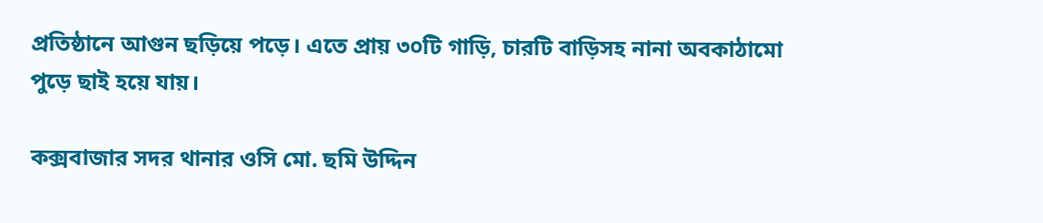প্রতিষ্ঠানে আগুন ছড়িয়ে পড়ে। এতে প্রায় ৩০টি গাড়ি, চারটি বাড়িসহ নানা অবকাঠামো পুড়ে ছাই হয়ে যায়।

কক্সবাজার সদর থানার ওসি মো. ছমি উদ্দিন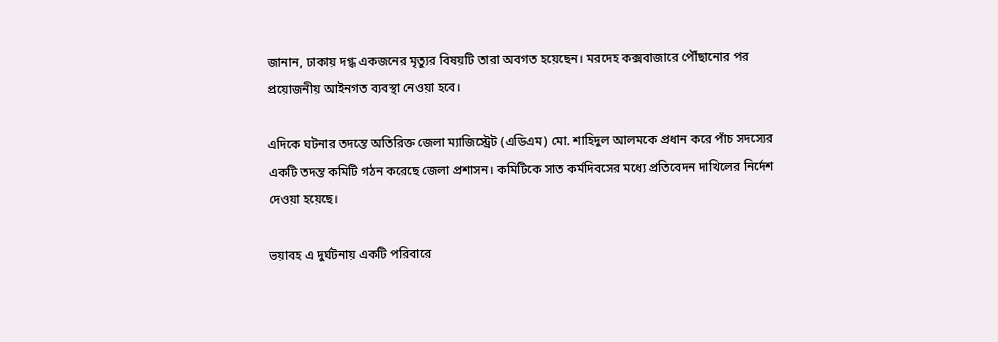জানান, ঢাকায় দগ্ধ একজনের মৃত্যুর বিষয়টি তারা অবগত হয়েছেন। মরদেহ কক্সবাজারে পৌঁছানোর পর প্রয়োজনীয় আইনগত ব্যবস্থা নেওয়া হবে।

এদিকে ঘটনার তদন্তে অতিরিক্ত জেলা ম্যাজিস্ট্রেট (এডিএম) মো. শাহিদুল আলমকে প্রধান করে পাঁচ সদস্যের একটি তদন্ত কমিটি গঠন করেছে জেলা প্রশাসন। কমিটিকে সাত কর্মদিবসের মধ্যে প্রতিবেদন দাখিলের নির্দেশ দেওয়া হয়েছে।

ভয়াবহ এ দুর্ঘটনায় একটি পরিবারে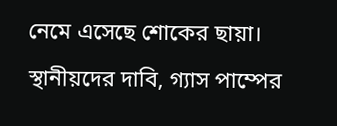নেমে এসেছে শোকের ছায়া। স্থানীয়দের দাবি, গ্যাস পাম্পের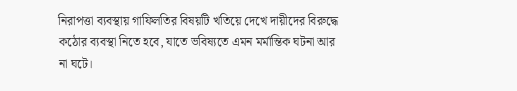নিরাপত্তা ব্যবস্থায় গাফিলতির বিষয়টি খতিয়ে দেখে দায়ীদের বিরুদ্ধে কঠোর ব্যবস্থা নিতে হবে, যাতে ভবিষ্যতে এমন মর্মান্তিক ঘটনা আর না ঘটে।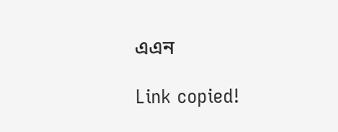এএন

Link copied!